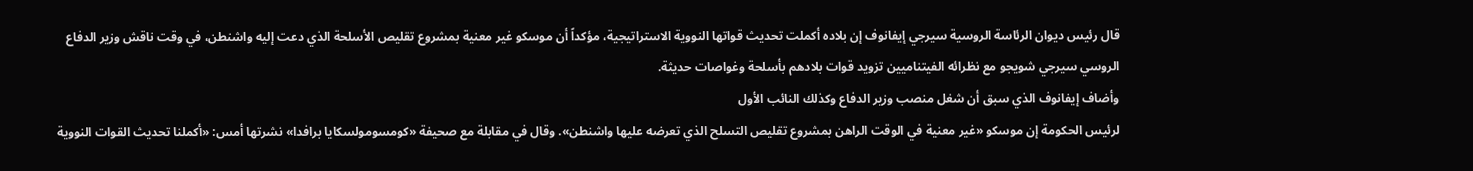قال رئيس ديوان الرئاسة الروسية سيرجي إيفانوف إن بلاده أكملت تحديث قواتها النووية الاستراتيجية، مؤكداً أن موسكو غير معنية بمشروع تقليص الأسلحة الذي دعت إليه واشنطن، في وقت ناقش وزير الدفاع الروسي سيرجي شويجو مع نظرائه الفيتناميين تزويد قوات بلادهم بأسلحة وغواصات حديثة.
وأضاف إيفانوف الذي سبق أن شغل منصب وزير الدفاع وكذلك النائب الأول
لرئيس الحكومة إن موسكو «غير معنية في الوقت الراهن بمشروع تقليص التسلح الذي تعرضه عليها واشنطن». وقال في مقابلة مع صحيفة «كومسومولسكايا برافدا» نشرتها أمس: «أكملنا تحديث القوات النووية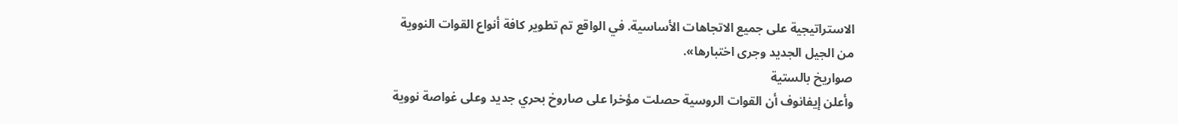الاستراتيجية على جميع الاتجاهات الأساسية. في الواقع تم تطوير كافة أنواع القوات النووية من الجيل الجديد وجرى اختبارها».
صواريخ بالستية
وأعلن إيفانوف أن القوات الروسية حصلت مؤخرا على صاروخ بحري جديد وعلى غواصة نووية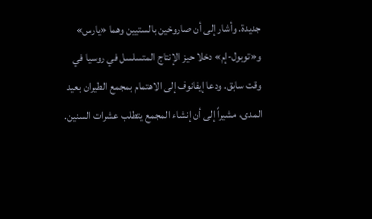جديدة. وأشار إلى أن صاروخين بالستيين وهما «يارس» و«توبول-إم» دخلا حيز الإنتاج المتسلسل في روسيا في وقت سابق. ودعا إيفانوف إلى الاهتمام بمجمع الطيران بعيد المدى، مشيراً إلى أن إنشاء المجمع يتطلب عشرات السنين.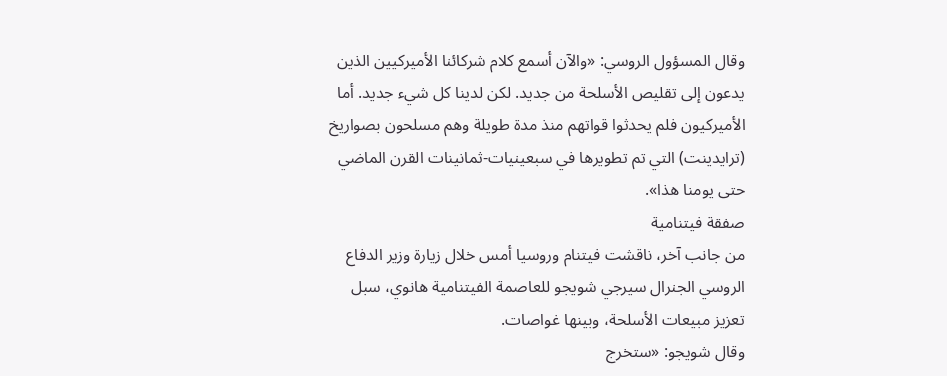وقال المسؤول الروسي: «والآن أسمع كلام شركائنا الأميركيين الذين يدعون إلى تقليص الأسلحة من جديد. لكن لدينا كل شيء جديد. أما الأميركيون فلم يحدثوا قواتهم منذ مدة طويلة وهم مسلحون بصواريخ (ترايدينت) التي تم تطويرها في سبعينيات-ثمانينات القرن الماضي حتى يومنا هذا».
صفقة فيتنامية
من جانب آخر، ناقشت فيتنام وروسيا أمس خلال زيارة وزير الدفاع الروسي الجنرال سيرجي شويجو للعاصمة الفيتنامية هانوي، سبل تعزيز مبيعات الأسلحة، وبينها غواصات.
وقال شويجو: «ستخرج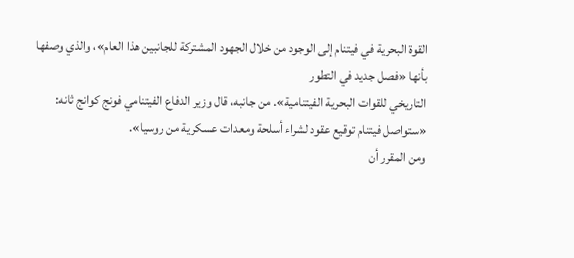القوة البحرية في فيتنام إلى الوجود من خلال الجهود المشتركة للجانبين هذا العام»، والذي وصفها بأنها «فصل جديد في التطور
التاريخي للقوات البحرية الفيتنامية». من جانبه، قال وزير الدفاع الفيتنامي فونج كوانج ثانه: «ستواصل فيتنام توقيع عقود لشراء أسلحة ومعدات عسكرية من روسيا».
ومن المقرر أن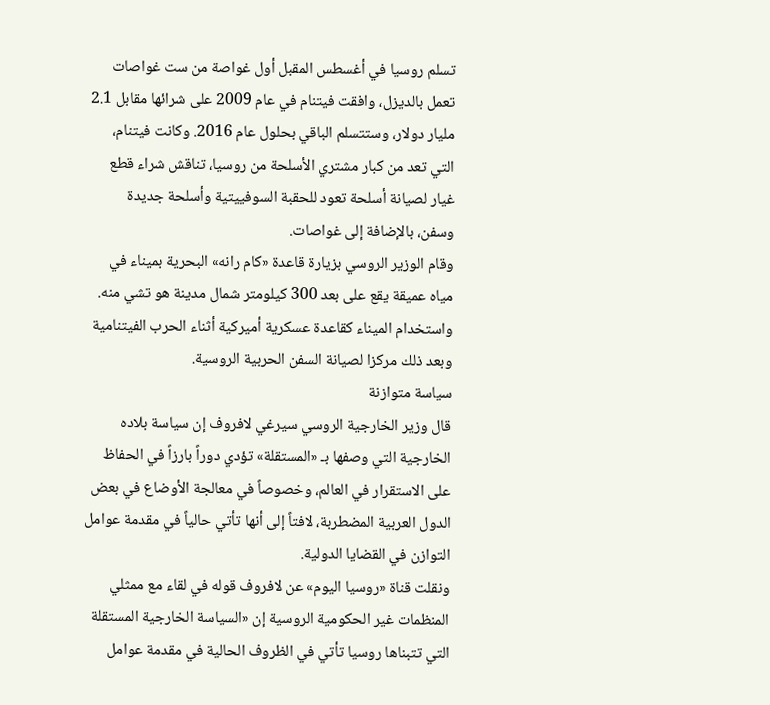تسلم روسيا في أغسطس المقبل أول غواصة من ست غواصات تعمل بالديزل، وافقت فيتنام في عام 2009 على شرائها مقابل 2.1 مليار دولار، وستتسلم الباقي بحلول عام 2016. وكانت فيتنام، التي تعد من كبار مشتري الأسلحة من روسيا، تناقش شراء قطع غيار لصيانة أسلحة تعود للحقبة السوفييتية وأسلحة جديدة وسفن، بالإضافة إلى غواصات.
وقام الوزير الروسي بزيارة قاعدة «كام رانه» البحرية بميناء في مياه عميقة يقع على بعد 300 كيلومتر شمال مدينة هو تشي منه. واستخدام الميناء كقاعدة عسكرية أميركية أثناء الحرب الفيتنامية وبعد ذلك مركزا لصيانة السفن الحربية الروسية.
سياسة متوازنة
قال وزير الخارجية الروسي سيرغي لافروف إن سياسة بلاده الخارجية التي وصفها بـ «المستقلة» تؤدي دوراً بارزاً في الحفاظ على الاستقرار في العالم، وخصوصاً في معالجة الأوضاع في بعض الدول العربية المضطربة، لافتاً إلى أنها تأتي حالياً في مقدمة عوامل التوازن في القضايا الدولية.
ونقلت قناة «روسيا اليوم» عن لافروف قوله في لقاء مع ممثلي المنظمات غير الحكومية الروسية إن «السياسة الخارجية المستقلة التي تتبناها روسيا تأتي في الظروف الحالية في مقدمة عوامل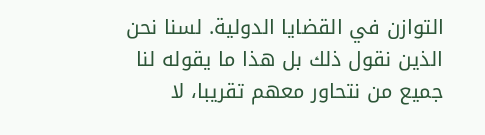التوازن في القضايا الدولية. لسنا نحن الذين نقول ذلك بل هذا ما يقوله لنا جميع من نتحاور معهم تقريبا، لا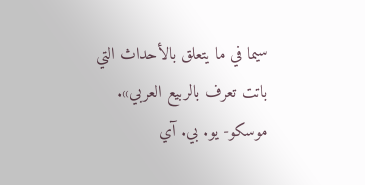سيما في ما يتعلق بالأحداث التي باتت تعرف بالربيع العربي». موسكو- يو. بي. آي